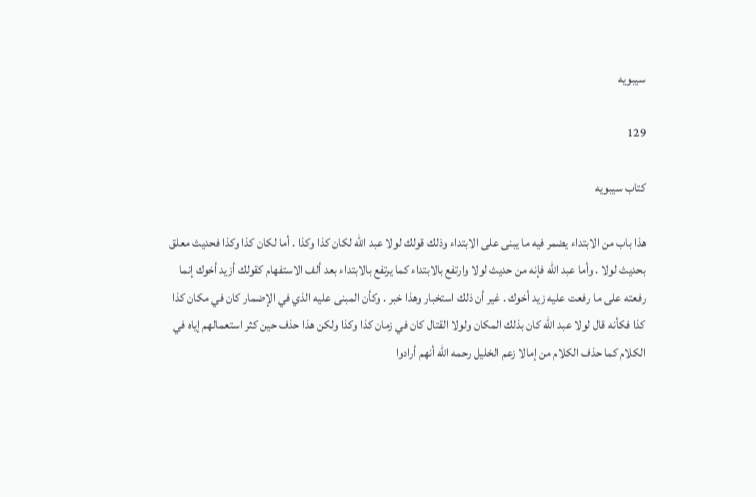سيبويه

129

كتاب سيبويه

هذا باب من الابتداء يضمر فيه ما يبنى على الابتداء وذلك قولك لولا عبد الله لكان كذا وكذا . أما لكان كذا وكذا فحديث معلق بحديث لولا . وأما عبد الله فإنه من حديث لولا وارتفع بالابتداء كما يرتفع بالابتداء بعد ألف الاستفهام كقولك أزيد أخوك إنما رفعته على ما رفعت عليه زيد أخوك . غير أن ذلك استخبار وهذا خبر . وكأن المبنى عليه الذي في الإضمار كان في مكان كذا كذا فكأنه قال لولا عبد الله كان بذلك المكان ولولا القتال كان في زمان كذا وكذا ولكن هذا حذف حين كثر استعمالهم إياه في الكلام كما حذف الكلام من إمالا زعم الخليل رحمه الله أنهم أرادوا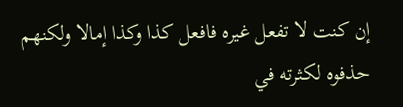إن كنت لا تفعل غيره فافعل كذا وكذا إمالا ولكنهم حذفوه لكثرته في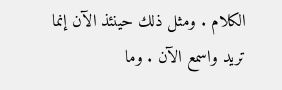الكلام . ومثل ذلك حينئذ الآن إنما تريد واسمع الآن . وما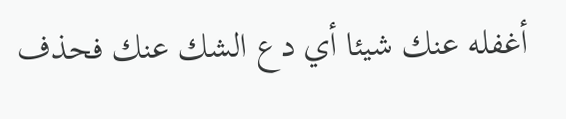أغفله عنك شيئا أي دع الشك عنك فحذف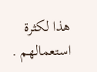هذا لكثرة استعمالهم .